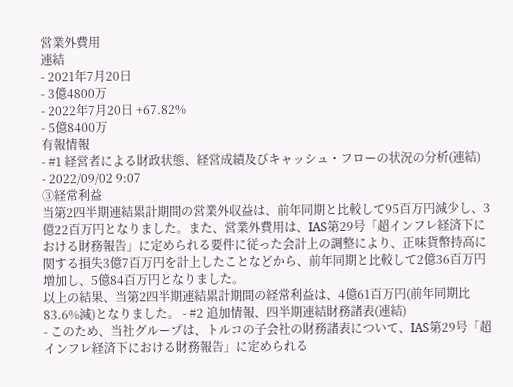営業外費用
連結
- 2021年7月20日
- 3億4800万
- 2022年7月20日 +67.82%
- 5億8400万
有報情報
- #1 経営者による財政状態、経営成績及びキャッシュ・フローの状況の分析(連結)
- 2022/09/02 9:07
③経常利益
当第2四半期連結累計期間の営業外収益は、前年同期と比較して95百万円減少し、3億22百万円となりました。また、営業外費用は、IAS第29号「超インフレ経済下における財務報告」に定められる要件に従った会計上の調整により、正味貨幣持高に関する損失3億7百万円を計上したことなどから、前年同期と比較して2億36百万円増加し、5億84百万円となりました。
以上の結果、当第2四半期連結累計期間の経常利益は、4億61百万円(前年同期比83.6%減)となりました。 - #2 追加情報、四半期連結財務諸表(連結)
- このため、当社グループは、トルコの子会社の財務諸表について、IAS第29号「超インフレ経済下における財務報告」に定められる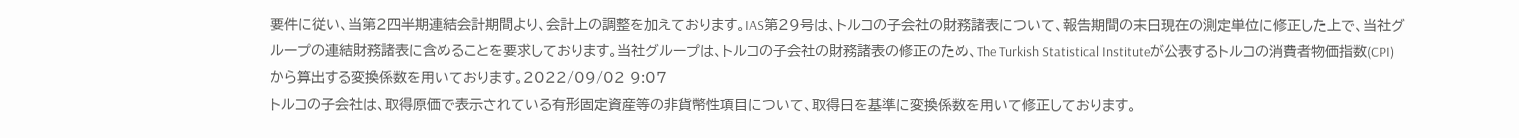要件に従い、当第2四半期連結会計期間より、会計上の調整を加えております。IAS第29号は、トルコの子会社の財務諸表について、報告期間の末日現在の測定単位に修正した上で、当社グループの連結財務諸表に含めることを要求しております。当社グループは、トルコの子会社の財務諸表の修正のため、The Turkish Statistical Instituteが公表するトルコの消費者物価指数(CPI)から算出する変換係数を用いております。2022/09/02 9:07
トルコの子会社は、取得原価で表示されている有形固定資産等の非貨幣性項目について、取得日を基準に変換係数を用いて修正しております。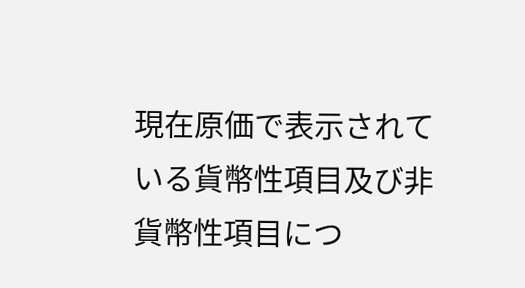現在原価で表示されている貨幣性項目及び非貨幣性項目につ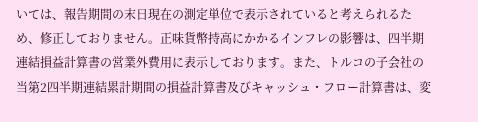いては、報告期間の末日現在の測定単位で表示されていると考えられるため、修正しておりません。正味貨幣持高にかかるインフレの影響は、四半期連結損益計算書の営業外費用に表示しております。また、トルコの子会社の当第2四半期連結累計期間の損益計算書及びキャッシュ・フロー計算書は、変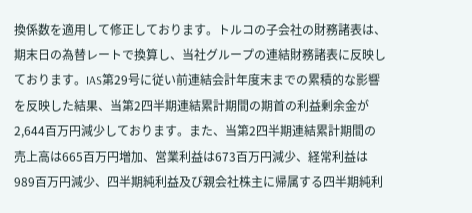換係数を適用して修正しております。トルコの子会社の財務諸表は、期末日の為替レートで換算し、当社グループの連結財務諸表に反映しております。IAS第29号に従い前連結会計年度末までの累積的な影響を反映した結果、当第2四半期連結累計期間の期首の利益剰余金が2,644百万円減少しております。また、当第2四半期連結累計期間の売上高は665百万円増加、営業利益は673百万円減少、経常利益は989百万円減少、四半期純利益及び親会社株主に帰属する四半期純利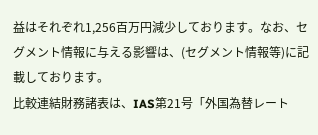益はそれぞれ1,256百万円減少しております。なお、セグメント情報に与える影響は、(セグメント情報等)に記載しております。
比較連結財務諸表は、IAS第21号「外国為替レート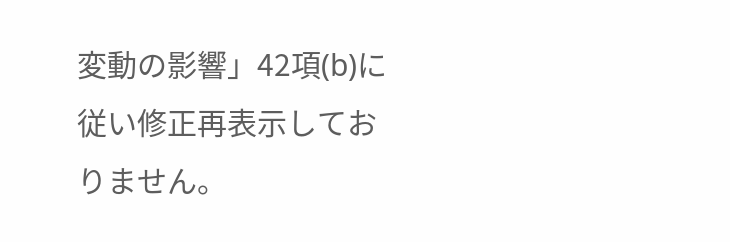変動の影響」42項(b)に従い修正再表示しておりません。